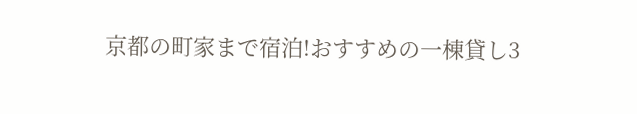京都の町家まで宿泊!おすすめの一棟貸し3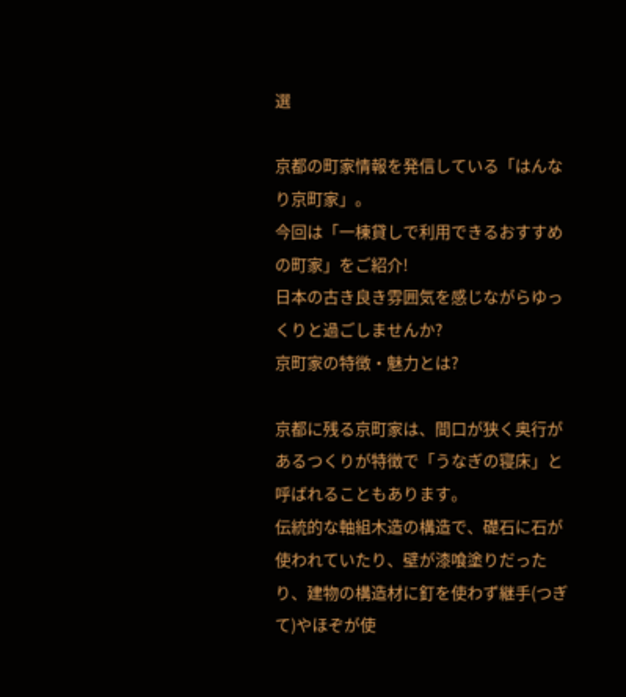選

京都の町家情報を発信している「はんなり京町家」。
今回は「一棟貸しで利用できるおすすめの町家」をご紹介!
日本の古き良き雰囲気を感じながらゆっくりと過ごしませんか?
京町家の特徴・魅力とは?

京都に残る京町家は、間口が狭く奥行があるつくりが特徴で「うなぎの寝床」と呼ばれることもあります。
伝統的な軸組木造の構造で、礎石に石が使われていたり、壁が漆喰塗りだったり、建物の構造材に釘を使わず継手(つぎて)やほぞが使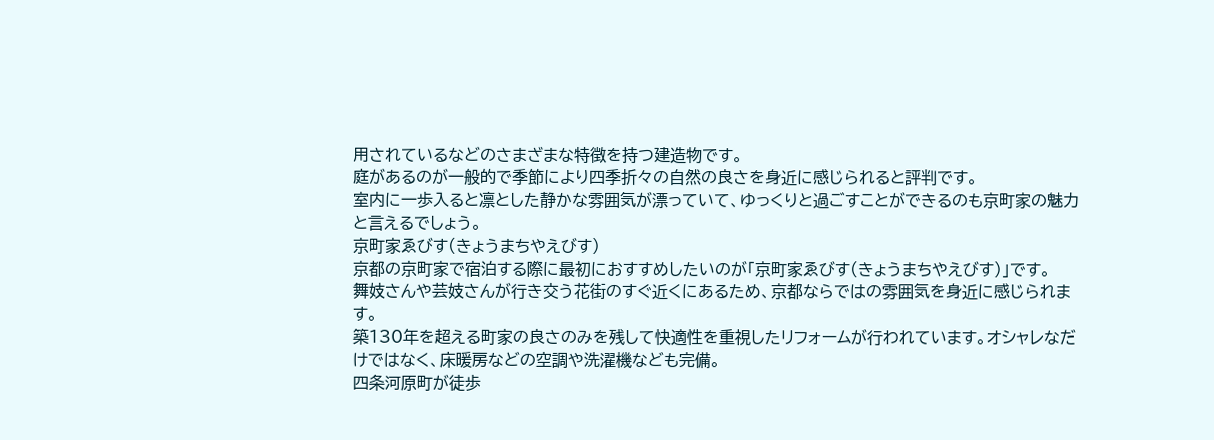用されているなどのさまざまな特徴を持つ建造物です。
庭があるのが一般的で季節により四季折々の自然の良さを身近に感じられると評判です。
室内に一歩入ると凛とした静かな雰囲気が漂っていて、ゆっくりと過ごすことができるのも京町家の魅力と言えるでしょう。
京町家ゑびす(きょうまちやえびす)
京都の京町家で宿泊する際に最初におすすめしたいのが「京町家ゑびす(きょうまちやえびす)」です。
舞妓さんや芸妓さんが行き交う花街のすぐ近くにあるため、京都ならではの雰囲気を身近に感じられます。
築130年を超える町家の良さのみを残して快適性を重視したリフォームが行われています。オシャレなだけではなく、床暖房などの空調や洗濯機なども完備。
四条河原町が徒歩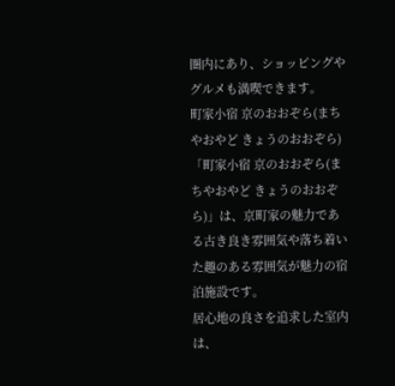圏内にあり、ショッピングやグルメも満喫できます。
町家小宿 京のおおぞら(まちやおやど きょうのおおぞら)
「町家小宿 京のおおぞら(まちやおやど きょうのおおぞら)」は、京町家の魅力である古き良き雰囲気や落ち着いた趣のある雰囲気が魅力の宿泊施設です。
居心地の良さを追求した室内は、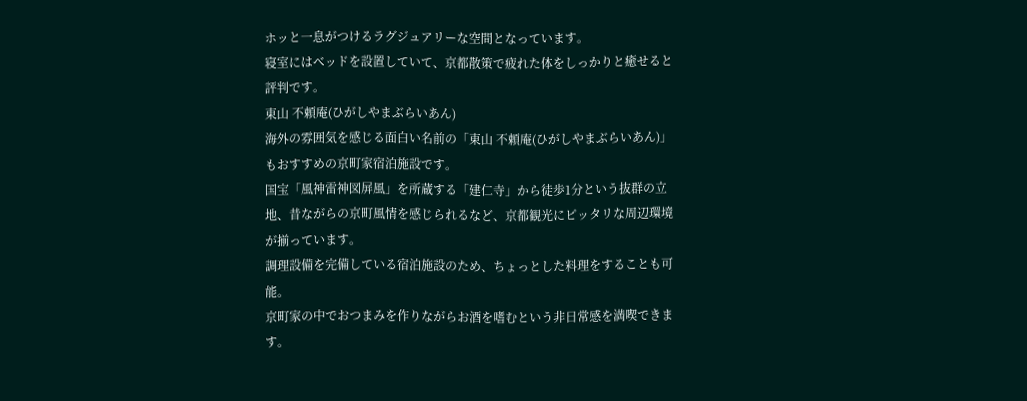ホッと一息がつけるラグジュアリーな空間となっています。
寝室にはベッドを設置していて、京都散策で疲れた体をしっかりと癒せると評判です。
東山 不頼庵(ひがしやまぶらいあん)
海外の雰囲気を感じる面白い名前の「東山 不頼庵(ひがしやまぶらいあん)」もおすすめの京町家宿泊施設です。
国宝「風神雷神図屏風」を所蔵する「建仁寺」から徒歩1分という抜群の立地、昔ながらの京町風情を感じられるなど、京都観光にピッタリな周辺環境が揃っています。
調理設備を完備している宿泊施設のため、ちょっとした料理をすることも可能。
京町家の中でおつまみを作りながらお酒を嗜むという非日常感を満喫できます。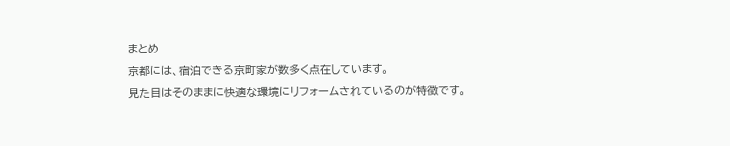まとめ
京都には、宿泊できる京町家が数多く点在しています。
見た目はそのままに快適な環境にリフォームされているのが特徴です。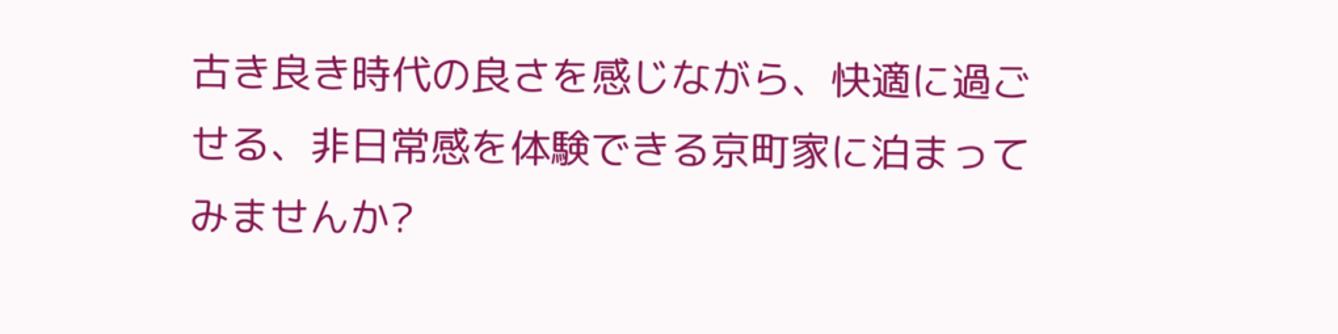古き良き時代の良さを感じながら、快適に過ごせる、非日常感を体験できる京町家に泊まってみませんか?